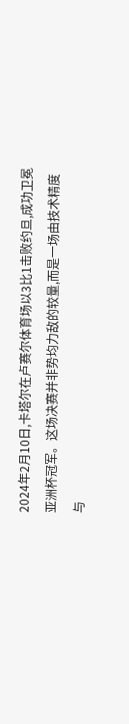2024年2月10日,卡塔尔在卢赛尔体育场以3比1击败约旦,成功卫冕亚洲杯冠军。这场决赛并非势均力敌的较量,而是一场由技术精度与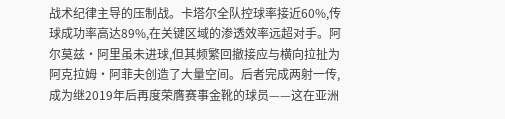战术纪律主导的压制战。卡塔尔全队控球率接近60%,传球成功率高达89%,在关键区域的渗透效率远超对手。阿尔莫兹·阿里虽未进球,但其频繁回撤接应与横向拉扯为阿克拉姆·阿菲夫创造了大量空间。后者完成两射一传,成为继2019年后再度荣膺赛事金靴的球员——这在亚洲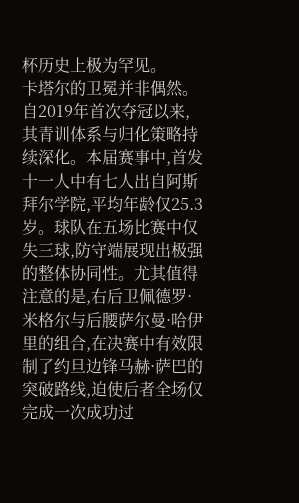杯历史上极为罕见。
卡塔尔的卫冕并非偶然。自2019年首次夺冠以来,其青训体系与归化策略持续深化。本届赛事中,首发十一人中有七人出自阿斯拜尔学院,平均年龄仅25.3岁。球队在五场比赛中仅失三球,防守端展现出极强的整体协同性。尤其值得注意的是,右后卫佩德罗·米格尔与后腰萨尔曼·哈伊里的组合,在决赛中有效限制了约旦边锋马赫·萨巴的突破路线,迫使后者全场仅完成一次成功过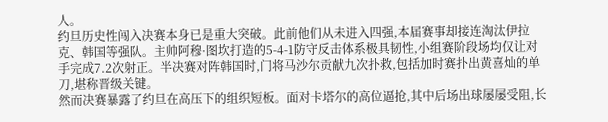人。
约旦历史性闯入决赛本身已是重大突破。此前他们从未进入四强,本届赛事却接连淘汰伊拉克、韩国等强队。主帅阿穆·图坎打造的5-4-1防守反击体系极具韧性,小组赛阶段场均仅让对手完成7.2次射正。半决赛对阵韩国时,门将马沙尔贡献九次扑救,包括加时赛扑出黄喜灿的单刀,堪称晋级关键。
然而决赛暴露了约旦在高压下的组织短板。面对卡塔尔的高位逼抢,其中后场出球屡屡受阻,长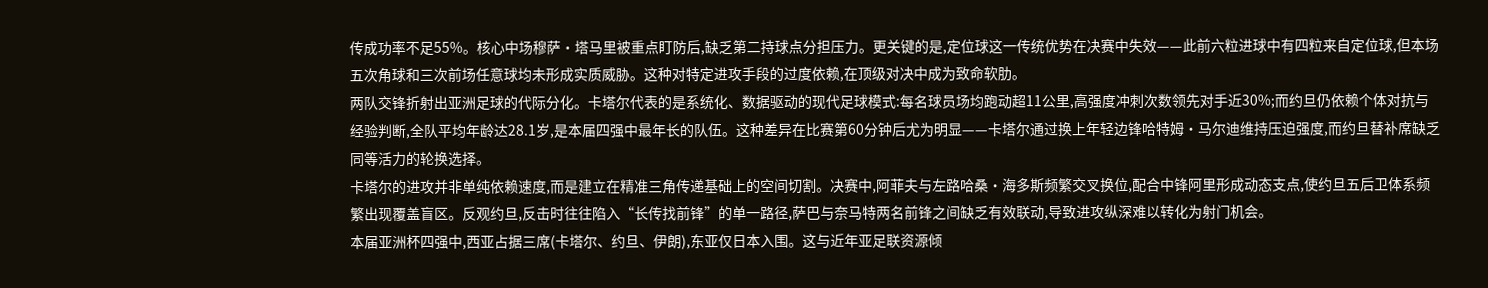传成功率不足55%。核心中场穆萨·塔马里被重点盯防后,缺乏第二持球点分担压力。更关键的是,定位球这一传统优势在决赛中失效——此前六粒进球中有四粒来自定位球,但本场五次角球和三次前场任意球均未形成实质威胁。这种对特定进攻手段的过度依赖,在顶级对决中成为致命软肋。
两队交锋折射出亚洲足球的代际分化。卡塔尔代表的是系统化、数据驱动的现代足球模式:每名球员场均跑动超11公里,高强度冲刺次数领先对手近30%;而约旦仍依赖个体对抗与经验判断,全队平均年龄达28.1岁,是本届四强中最年长的队伍。这种差异在比赛第60分钟后尤为明显——卡塔尔通过换上年轻边锋哈特姆·马尔迪维持压迫强度,而约旦替补席缺乏同等活力的轮换选择。
卡塔尔的进攻并非单纯依赖速度,而是建立在精准三角传递基础上的空间切割。决赛中,阿菲夫与左路哈桑·海多斯频繁交叉换位,配合中锋阿里形成动态支点,使约旦五后卫体系频繁出现覆盖盲区。反观约旦,反击时往往陷入“长传找前锋”的单一路径,萨巴与奈马特两名前锋之间缺乏有效联动,导致进攻纵深难以转化为射门机会。
本届亚洲杯四强中,西亚占据三席(卡塔尔、约旦、伊朗),东亚仅日本入围。这与近年亚足联资源倾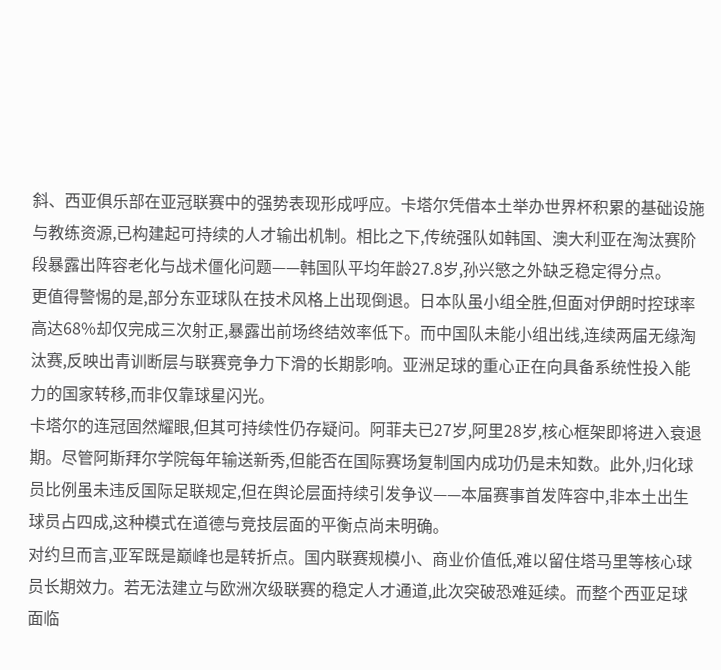斜、西亚俱乐部在亚冠联赛中的强势表现形成呼应。卡塔尔凭借本土举办世界杯积累的基础设施与教练资源,已构建起可持续的人才输出机制。相比之下,传统强队如韩国、澳大利亚在淘汰赛阶段暴露出阵容老化与战术僵化问题——韩国队平均年龄27.8岁,孙兴慜之外缺乏稳定得分点。
更值得警惕的是,部分东亚球队在技术风格上出现倒退。日本队虽小组全胜,但面对伊朗时控球率高达68%却仅完成三次射正,暴露出前场终结效率低下。而中国队未能小组出线,连续两届无缘淘汰赛,反映出青训断层与联赛竞争力下滑的长期影响。亚洲足球的重心正在向具备系统性投入能力的国家转移,而非仅靠球星闪光。
卡塔尔的连冠固然耀眼,但其可持续性仍存疑问。阿菲夫已27岁,阿里28岁,核心框架即将进入衰退期。尽管阿斯拜尔学院每年输送新秀,但能否在国际赛场复制国内成功仍是未知数。此外,归化球员比例虽未违反国际足联规定,但在舆论层面持续引发争议——本届赛事首发阵容中,非本土出生球员占四成,这种模式在道德与竞技层面的平衡点尚未明确。
对约旦而言,亚军既是巅峰也是转折点。国内联赛规模小、商业价值低,难以留住塔马里等核心球员长期效力。若无法建立与欧洲次级联赛的稳定人才通道,此次突破恐难延续。而整个西亚足球面临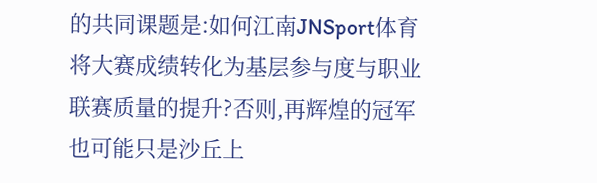的共同课题是:如何江南JNSport体育将大赛成绩转化为基层参与度与职业联赛质量的提升?否则,再辉煌的冠军也可能只是沙丘上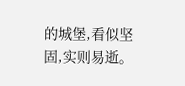的城堡,看似坚固,实则易逝。